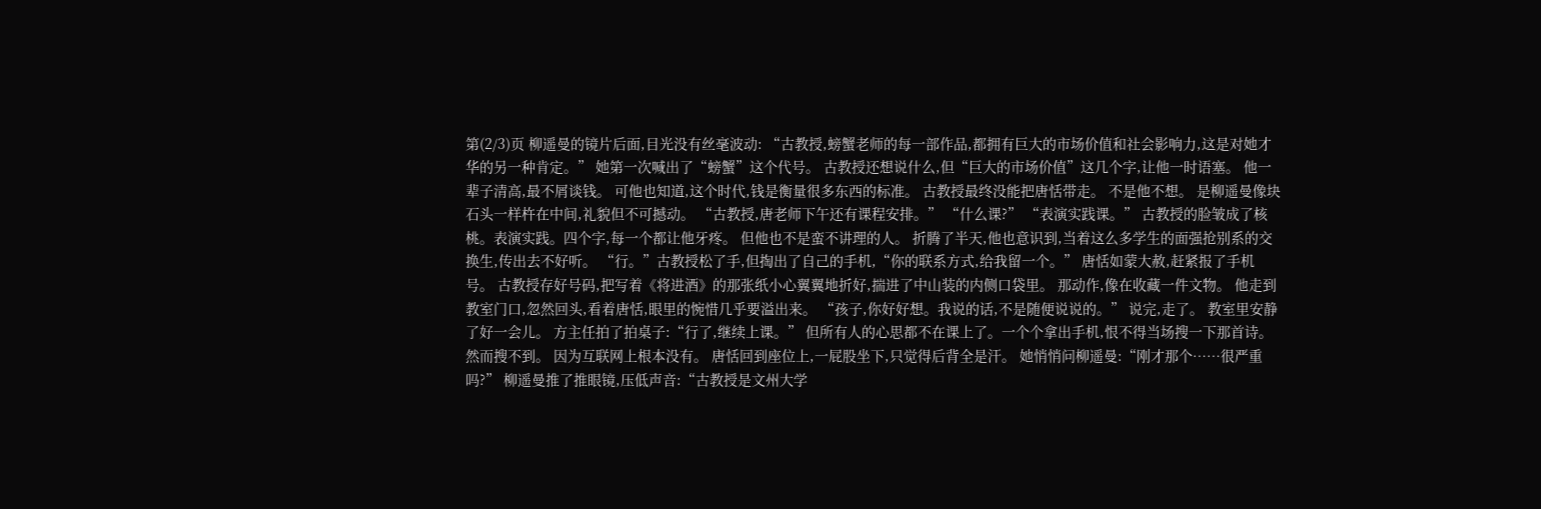第(2/3)页 柳遥曼的镜片后面,目光没有丝毫波动: “古教授,螃蟹老师的每一部作品,都拥有巨大的市场价值和社会影响力,这是对她才华的另一种肯定。” 她第一次喊出了“螃蟹”这个代号。 古教授还想说什么,但“巨大的市场价值”这几个字,让他一时语塞。 他一辈子清高,最不屑谈钱。 可他也知道,这个时代,钱是衡量很多东西的标准。 古教授最终没能把唐恬带走。 不是他不想。 是柳遥曼像块石头一样杵在中间,礼貌但不可撼动。 “古教授,唐老师下午还有课程安排。” “什么课?” “表演实践课。” 古教授的脸皱成了核桃。表演实践。四个字,每一个都让他牙疼。 但他也不是蛮不讲理的人。 折腾了半天,他也意识到,当着这么多学生的面强抢别系的交换生,传出去不好听。 “行。”古教授松了手,但掏出了自己的手机,“你的联系方式,给我留一个。” 唐恬如蒙大赦,赶紧报了手机号。 古教授存好号码,把写着《将进酒》的那张纸小心翼翼地折好,揣进了中山装的内侧口袋里。 那动作,像在收藏一件文物。 他走到教室门口,忽然回头,看着唐恬,眼里的惋惜几乎要溢出来。 “孩子,你好好想。我说的话,不是随便说说的。” 说完,走了。 教室里安静了好一会儿。 方主任拍了拍桌子:“行了,继续上课。” 但所有人的心思都不在课上了。一个个拿出手机,恨不得当场搜一下那首诗。 然而搜不到。 因为互联网上根本没有。 唐恬回到座位上,一屁股坐下,只觉得后背全是汗。 她悄悄问柳遥曼:“刚才那个……很严重吗?” 柳遥曼推了推眼镜,压低声音:“古教授是文州大学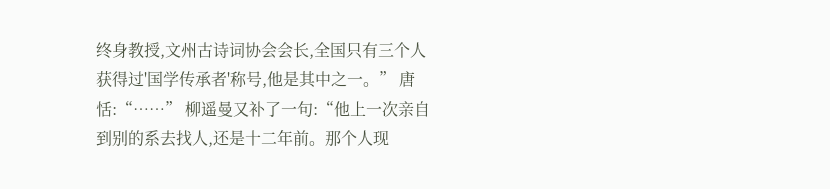终身教授,文州古诗词协会会长,全国只有三个人获得过'国学传承者'称号,他是其中之一。” 唐恬:“……” 柳遥曼又补了一句:“他上一次亲自到别的系去找人,还是十二年前。那个人现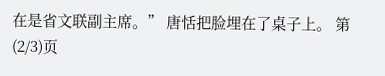在是省文联副主席。” 唐恬把脸埋在了桌子上。 第(2/3)页